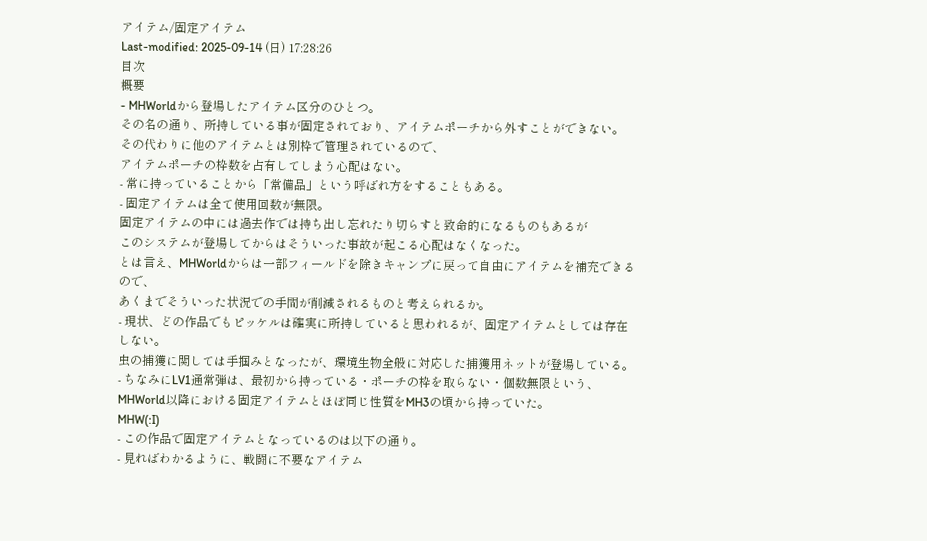アイテム/固定アイテム
Last-modified: 2025-09-14 (日) 17:28:26
目次
概要
- MHWorldから登場したアイテム区分のひとつ。
その名の通り、所持している事が固定されており、アイテムポーチから外すことができない。
その代わりに他のアイテムとは別枠で管理されているので、
アイテムポーチの枠数を占有してしまう心配はない。
- 常に持っていることから「常備品」という呼ばれ方をすることもある。
- 固定アイテムは全て使用回数が無限。
固定アイテムの中には過去作では持ち出し忘れたり切らすと致命的になるものもあるが
このシステムが登場してからはそういった事故が起こる心配はなくなった。
とは言え、MHWorldからは一部フィールドを除きキャンプに戻って自由にアイテムを補充できるので、
あくまでそういった状況での手間が削減されるものと考えられるか。
- 現状、どの作品でもピッケルは確実に所持していると思われるが、固定アイテムとしては存在しない。
虫の捕獲に関しては手掴みとなったが、環境生物全般に対応した捕獲用ネットが登場している。
- ちなみにLV1通常弾は、最初から持っている・ポーチの枠を取らない・個数無限という、
MHWorld以降における固定アイテムとほぼ同じ性質をMH3の頃から持っていた。
MHW(:I)
- この作品で固定アイテムとなっているのは以下の通り。
- 見ればわかるように、戦闘に不要なアイテム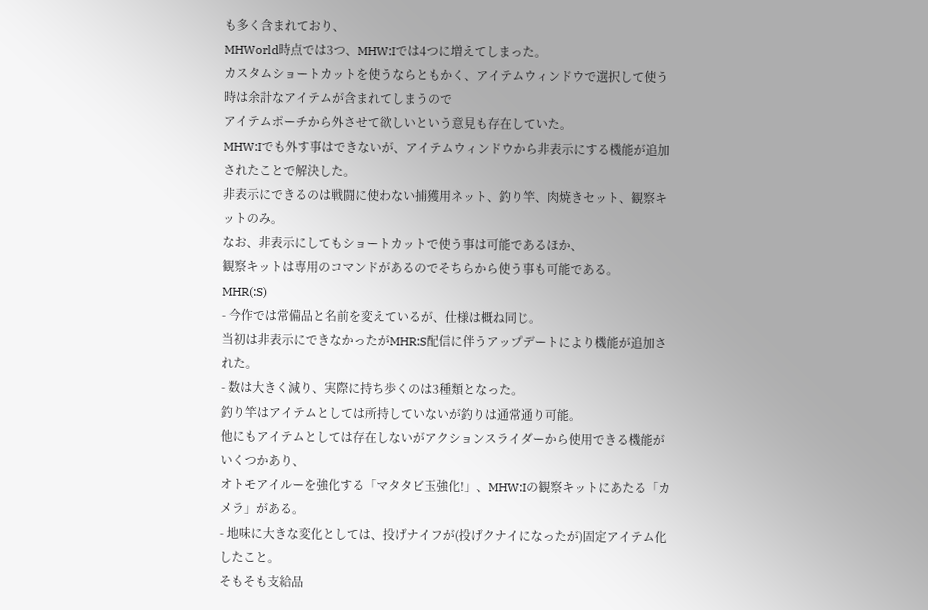も多く含まれており、
MHWorld時点では3つ、MHW:Iでは4つに増えてしまった。
カスタムショートカットを使うならともかく、アイテムウィンドウで選択して使う時は余計なアイテムが含まれてしまうので
アイテムポーチから外させて欲しいという意見も存在していた。
MHW:Iでも外す事はできないが、アイテムウィンドウから非表示にする機能が追加されたことで解決した。
非表示にできるのは戦闘に使わない捕獲用ネット、釣り竿、肉焼きセット、観察キットのみ。
なお、非表示にしてもショートカットで使う事は可能であるほか、
観察キットは専用のコマンドがあるのでそちらから使う事も可能である。
MHR(:S)
- 今作では常備品と名前を変えているが、仕様は概ね同じ。
当初は非表示にできなかったがMHR:S配信に伴うアップデートにより機能が追加された。
- 数は大きく減り、実際に持ち歩くのは3種類となった。
釣り竿はアイテムとしては所持していないが釣りは通常通り可能。
他にもアイテムとしては存在しないがアクションスライダーから使用できる機能がいくつかあり、
オトモアイルーを強化する「マタタビ玉強化!」、MHW:Iの観察キットにあたる「カメラ」がある。
- 地味に大きな変化としては、投げナイフが(投げクナイになったが)固定アイテム化したこと。
そもそも支給品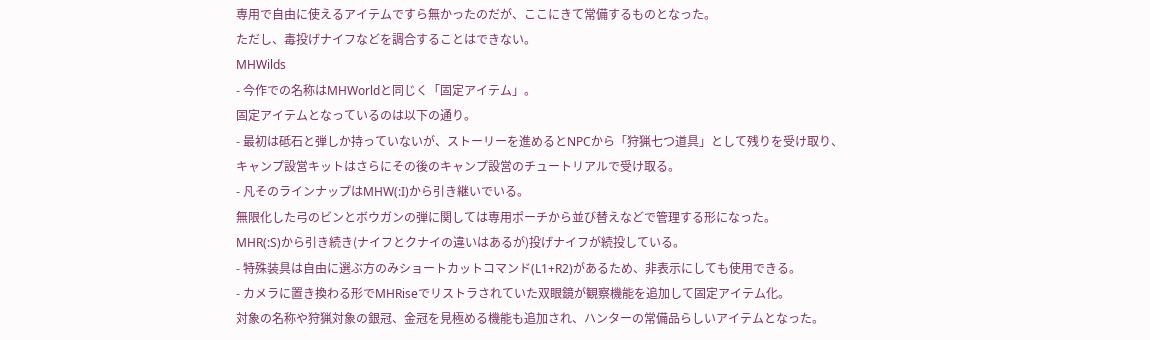専用で自由に使えるアイテムですら無かったのだが、ここにきて常備するものとなった。
ただし、毒投げナイフなどを調合することはできない。
MHWilds
- 今作での名称はMHWorldと同じく「固定アイテム」。
固定アイテムとなっているのは以下の通り。
- 最初は砥石と弾しか持っていないが、ストーリーを進めるとNPCから「狩猟七つ道具」として残りを受け取り、
キャンプ設営キットはさらにその後のキャンプ設営のチュートリアルで受け取る。
- 凡そのラインナップはMHW(:I)から引き継いでいる。
無限化した弓のビンとボウガンの弾に関しては専用ポーチから並び替えなどで管理する形になった。
MHR(:S)から引き続き(ナイフとクナイの違いはあるが)投げナイフが続投している。
- 特殊装具は自由に選ぶ方のみショートカットコマンド(L1+R2)があるため、非表示にしても使用できる。
- カメラに置き換わる形でMHRiseでリストラされていた双眼鏡が観察機能を追加して固定アイテム化。
対象の名称や狩猟対象の銀冠、金冠を見極める機能も追加され、ハンターの常備品らしいアイテムとなった。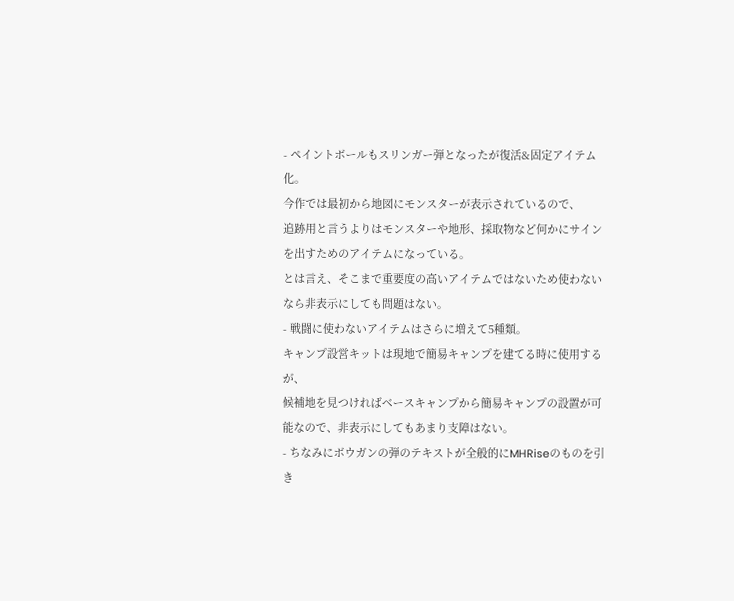- ペイントボールもスリンガー弾となったが復活&固定アイテム化。
今作では最初から地図にモンスターが表示されているので、
追跡用と言うよりはモンスターや地形、採取物など何かにサインを出すためのアイテムになっている。
とは言え、そこまで重要度の高いアイテムではないため使わないなら非表示にしても問題はない。
- 戦闘に使わないアイテムはさらに増えて5種類。
キャンプ設営キットは現地で簡易キャンプを建てる時に使用するが、
候補地を見つければベースキャンプから簡易キャンプの設置が可能なので、非表示にしてもあまり支障はない。
- ちなみにボウガンの弾のテキストが全般的にMHRiseのものを引き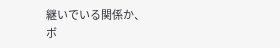継いでいる関係か、
ボ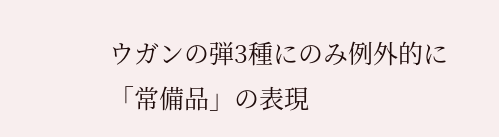ウガンの弾3種にのみ例外的に「常備品」の表現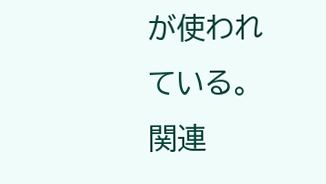が使われている。
関連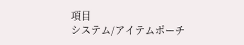項目
システム/アイテムポーチ